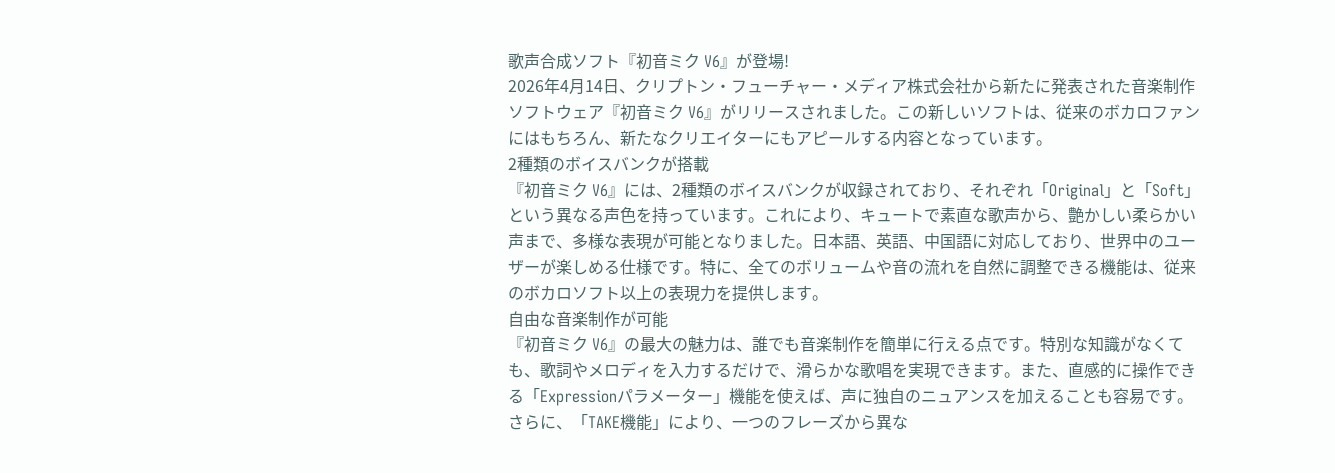歌声合成ソフト『初音ミク V6』が登場!
2026年4月14日、クリプトン・フューチャー・メディア株式会社から新たに発表された音楽制作ソフトウェア『初音ミク V6』がリリースされました。この新しいソフトは、従来のボカロファンにはもちろん、新たなクリエイターにもアピールする内容となっています。
2種類のボイスバンクが搭載
『初音ミク V6』には、2種類のボイスバンクが収録されており、それぞれ「Original」と「Soft」という異なる声色を持っています。これにより、キュートで素直な歌声から、艶かしい柔らかい声まで、多様な表現が可能となりました。日本語、英語、中国語に対応しており、世界中のユーザーが楽しめる仕様です。特に、全てのボリュームや音の流れを自然に調整できる機能は、従来のボカロソフト以上の表現力を提供します。
自由な音楽制作が可能
『初音ミク V6』の最大の魅力は、誰でも音楽制作を簡単に行える点です。特別な知識がなくても、歌詞やメロディを入力するだけで、滑らかな歌唱を実現できます。また、直感的に操作できる「Expressionパラメーター」機能を使えば、声に独自のニュアンスを加えることも容易です。さらに、「TAKE機能」により、一つのフレーズから異な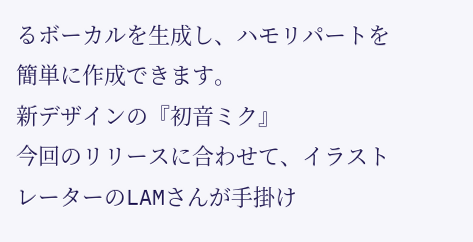るボーカルを生成し、ハモリパートを簡単に作成できます。
新デザインの『初音ミク』
今回のリリースに合わせて、イラストレーターのLAMさんが手掛け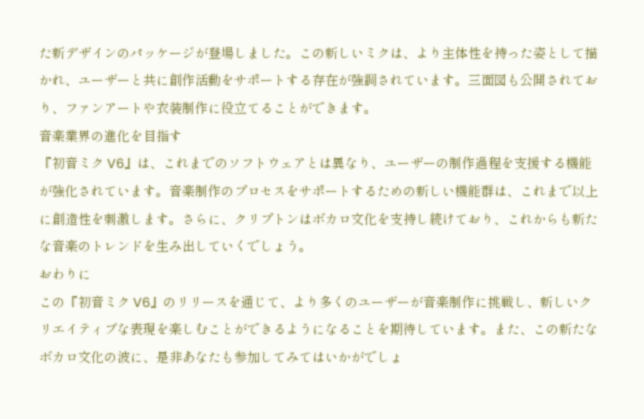た新デザインのパッケージが登場しました。この新しいミクは、より主体性を持った姿として描かれ、ユーザーと共に創作活動をサポートする存在が強調されています。三面図も公開されており、ファンアートや衣装制作に役立てることができます。
音楽業界の進化を目指す
『初音ミク V6』は、これまでのソフトウェアとは異なり、ユーザーの制作過程を支援する機能が強化されています。音楽制作のプロセスをサポートするための新しい機能群は、これまで以上に創造性を刺激します。さらに、クリプトンはボカロ文化を支持し続けており、これからも新たな音楽のトレンドを生み出していくでしょう。
おわりに
この『初音ミク V6』のリリースを通じて、より多くのユーザーが音楽制作に挑戦し、新しいクリエイティブな表現を楽しむことができるようになることを期待しています。また、この新たなボカロ文化の波に、是非あなたも参加してみてはいかがでしょ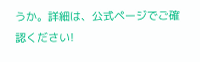うか。詳細は、公式ページでご確認ください!